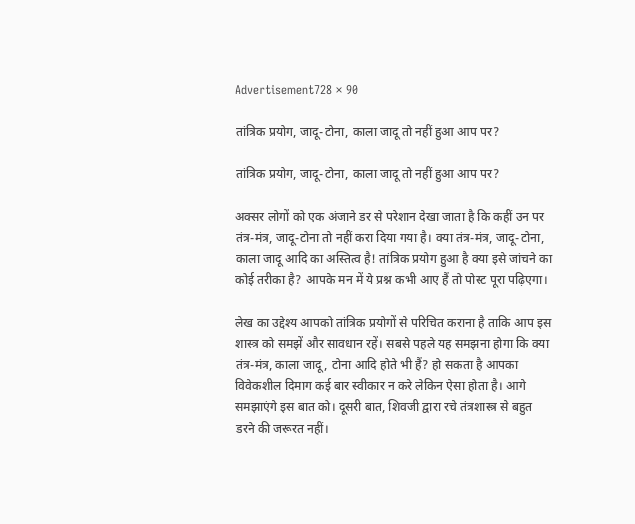Advertisement728 × 90

तांत्रिक प्रयोग, जादू-टोना, काला जादू तो नहीं हुआ आप पर?

तांत्रिक प्रयोग, जादू-टोना, काला जादू तो नहीं हुआ आप पर?

अक्सर लोगों को एक अंजाने डर से परेशान देखा जाता है कि कहीं उन पर तंत्र-मंत्र, जादू-टोना तो नहीं करा दिया गया है। क्या तंत्र-मंत्र, जादू-टोना, काला जादू आदि का अस्तित्व है! तांत्रिक प्रयोग हुआ है क्या इसे जांचने का कोई तरीका है? आपके मन में ये प्रश्न कभी आए हैं तो पोस्ट पूरा पढ़िएगा।

लेख का उद्देश्य आपको तांत्रिक प्रयोगों से परिचित कराना है ताकि आप इस शास्त्र को समझें और सावधान रहें। सबसे पहले यह समझना होगा कि क्या तंत्र-मंत्र, काला जादू, टोना आदि होते भी हैं? हो सकता है आपका विवेकशील दिमाग कई बार स्वीकार न करे लेकिन ऐसा होता है। आगे समझाएंगे इस बात को। दूसरी बात, शिवजी द्वारा रचे तंत्रशास्त्र से बहुत डरने की जरूरत नहीं।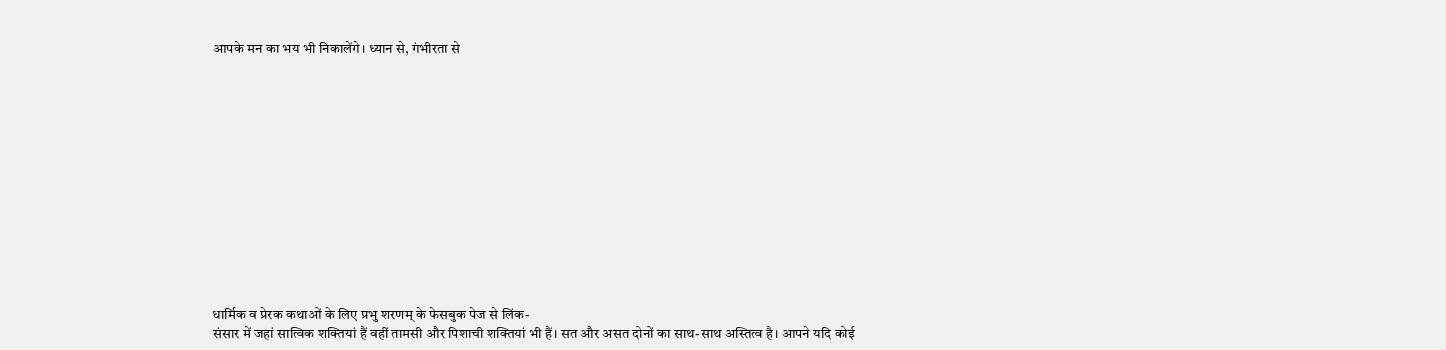आपके मन का भय भी निकालेंगे। ध्यान से, गंभीरता से













धार्मिक व प्रेरक कथाओं के लिए प्रभु शरणम् के फेसबुक पेज से लिंक-
संसार में जहां सात्विक शक्तियां हैं वहीं तामसी और पिशाची शक्तियां भी हैं। सत और असत दोनों का साथ-साथ अस्तित्व है। आपने यदि कोई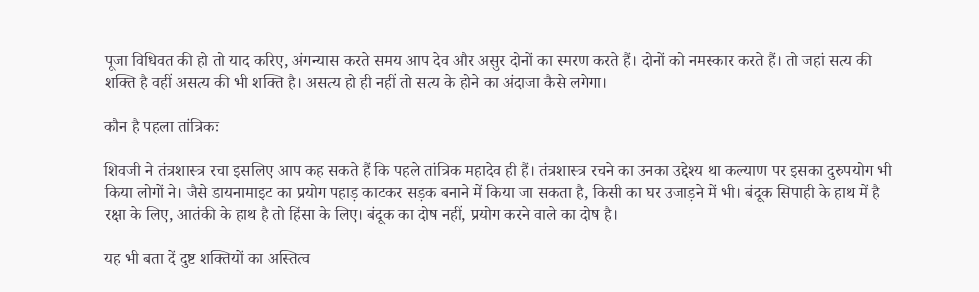पूजा विधिवत की हो तो याद करिए, अंगन्यास करते समय आप देव और असुर दोनों का स्मरण करते हैं। दोनों को नमस्कार करते हैं। तो जहां सत्य की शक्ति है वहीं असत्य की भी शक्ति है। असत्य हो ही नहीं तो सत्य के होने का अंदाजा कैसे लगेगा।

कौन है पहला तांत्रिकः

शिवजी ने तंत्रशास्त्र रचा इसलिए आप कह सकते हैं कि पहले तांत्रिक महादेव ही हैं। तंत्रशास्त्र रचने का उनका उद्देश्य था कल्याण पर इसका दुरुपयोग भी किया लोगों ने। जैसे डायनामाइट का प्रयोग पहाड़ काटकर सड़क बनाने में किया जा सकता है, किसी का घर उजाड़ने में भी। बंदूक सिपाही के हाथ में है रक्षा के लिए, आतंकी के हाथ है तो हिंसा के लिए। बंदूक का दोष नहीं, प्रयोग करने वाले का दोष है।

यह भी बता दें दुष्ट शक्तियों का अस्तित्व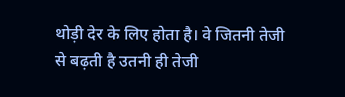थोड़ी देर के लिए होता है। वे जितनी तेजी से बढ़ती है उतनी ही तेजी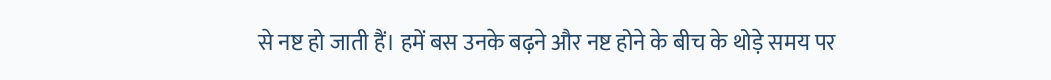से नष्ट हो जाती हैं। हमें बस उनके बढ़ने और नष्ट होने के बीच के थोड़े समय पर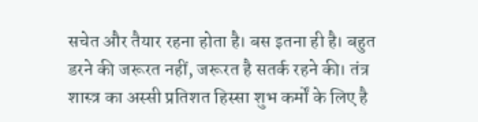सचेत और तैयार रहना होता है। बस इतना ही है। बहुत डरने की जरूरत नहीं, जरूरत है सतर्क रहने की। तंत्र शास्त्र का अस्सी प्रतिशत हिस्सा शुभ कर्मों के लिए है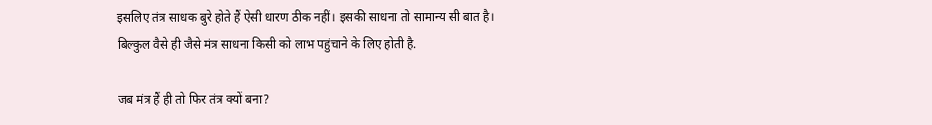इसलिए तंत्र साधक बुरे होते हैं ऐसी धारण ठीक नहीं। इसकी साधना तो सामान्य सी बात है। बिल्कुल वैसे ही जैसे मंत्र साधना किसी को लाभ पहुंचाने के लिए होती है.

जब मंत्र हैं ही तो फिर तंत्र क्यों बना?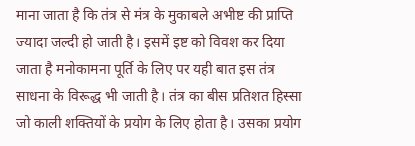माना जाता है कि तंत्र से मंत्र के मुकाबले अभीष्ट की प्राप्ति ज्यादा जल्दी हो जाती है। इसमें इष्ट को विवश कर दिया जाता है मनोकामना पूर्ति के लिए पर यही बात इस तंत्र साधना के विरूद्ध भी जाती है। तंत्र का बीस प्रतिशत हिस्सा जो काली शक्तियों के प्रयोग के लिए होता है। उसका प्रयोग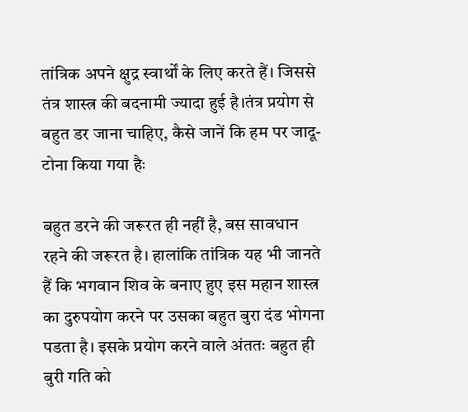तांत्रिक अपने क्षुद्र स्वार्थों के लिए करते हैं। जिससे तंत्र शास्त्र की बदनामी ज्यादा हुई है।तंत्र प्रयोग से बहुत डर जाना चाहिए, कैसे जानें कि हम पर जादू-टोना किया गया हैः

बहुत डरने की जरूरत ही नहीं है, बस सावधान रहने की जरूरत है। हालांकि तांत्रिक यह भी जानते हैं कि भगवान शिव के बनाए हुए इस महान शास्त्र का दुरुपयोग करने पर उसका बहुत बुरा दंड भोगना पडता है। इसके प्रयोग करने वाले अंततः बहुत ही बुरी गति को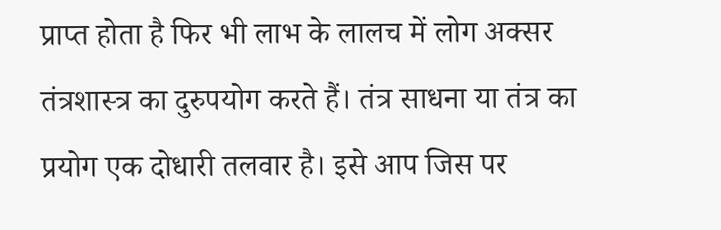प्राप्त होता है फिर भी लाभ के लालच में लोग अक्सर तंत्रशास्त्र का दुरुपयोग करते हैं। तंत्र साधना या तंत्र का प्रयोग एक दोधारी तलवार है। इसे आप जिस पर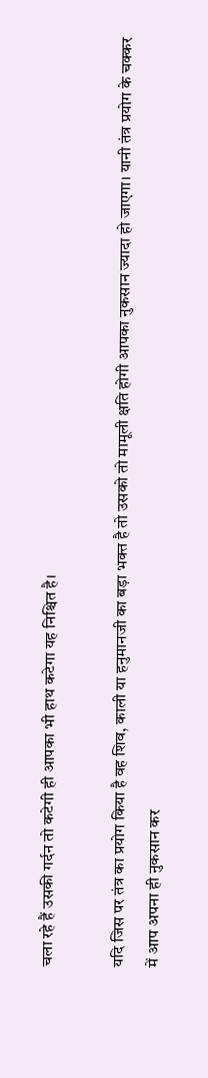चला रहे हैं उसकी गर्दन तो कटेगी ही आपका भी हाथ कटेगा यह निश्चित है।

यदि जिस पर तंत्र का प्रयोग किया है वह शिव, काली या हनुमानजी का बड़ा भक्त है तो उसको तो मामूली क्षति होगी आपका नुकसान ज्यादा हो जाएगा। यानी तंत्र प्रयोग के चक्कर में आप अपना ही नुकसान कर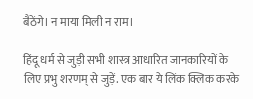बैठेंगे। न माया मिली न राम।

हिंदू धर्म से जुड़ी सभी शास्त्र आधारित जानकारियों के लिए प्रभु शरणम् से जुड़ें. एक बार ये लिंक क्लिक करके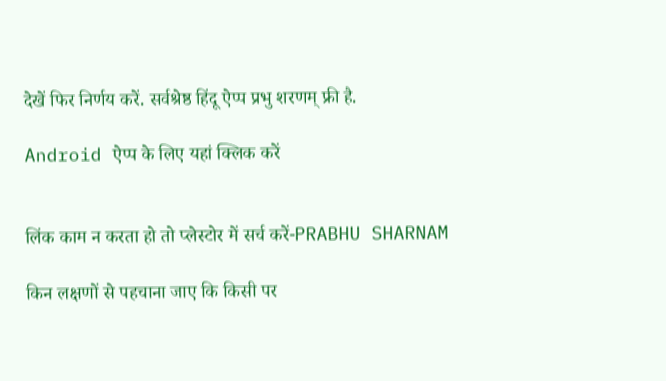देखें फिर निर्णय करें. सर्वश्रेष्ठ हिंदू ऐप्प प्रभु शरणम् फ्री है.

Android ऐप्प के लिए यहां क्लिक करें


लिंक काम न करता हो तो प्लेस्टोर में सर्च करें-PRABHU SHARNAM

किन लक्षणों से पहचाना जाए कि किसी पर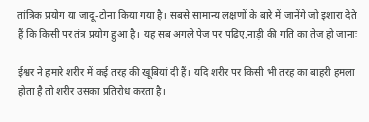तांत्रिक प्रयोग या जादू-टोना किया गया है। सबसे सामान्य लक्षणों के बारे में जानेंगे जो इशारा देते हैं कि किसी पर तंत्र प्रयोग हुआ है। यह सब अगले पेज पर पढिए.नाड़ी की गति का तेज हो जानाः

ईश्वर ने हमारे शरीर में कई तरह की खूबियां दी हैं। यदि शरीर पर किसी भी तरह का बाहरी हमला होता है तो शरीर उसका प्रतिरोध करता है।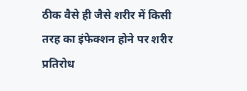ठीक वैसे ही जैसे शरीर में किसी तरह का इंफेक्शन होने पर शरीर प्रतिरोध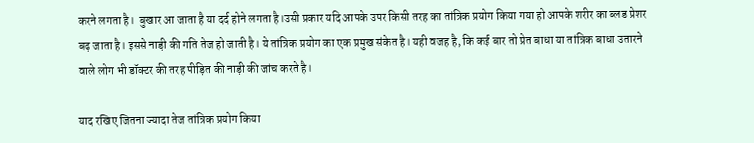करने लगता है।  बुखार आ जाता है या दर्द होने लगता है।उसी प्रकार यदि आपके उपर किसी तरह का तांत्रिक प्रयोग किया गया हो आपके शरीर का ब्लड प्रेशर बढ़ जाता है। इससे नाड़ी की गति तेज हो जाती है। ये तांत्रिक प्रयोग का एक प्रमुख संकेत है। यही वजह है, कि कई बार तो प्रेत बाधा या तांत्रिक बाधा उतारने वाले लोग भी डॉक्टर की तरह पीड़ित की नाड़ी की जांच करते है।

याद रखिए जितना ज्यादा तेज तांत्रिक प्रयोग किया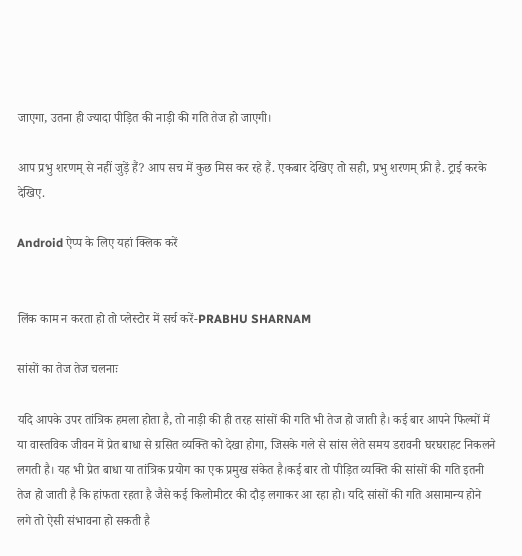जाएगा, उतना ही ज्यादा पीड़ित की नाड़ी की गति तेज हो जाएगी।

आप प्रभु शरणम् से नहीं जुड़ें हैं? आप सच में कुछ मिस कर रहे हैं. एकबार देखिए तो सही, प्रभु शरणम् फ्री है. ट्राई करके देखिए.

Android ऐप्प के लिए यहां क्लिक करें


लिंक काम न करता हो तो प्लेस्टोर में सर्च करें-PRABHU SHARNAM

सांसों का तेज तेज चलनाः

यदि आपके उपर तांत्रिक हमला होता है, तो नाड़ी की ही तरह सांसों की गति भी तेज हो जाती है। कई बार आपने फिल्मों में या वास्तविक जीवन में प्रेत बाधा से ग्रसित व्यक्ति को देखा होगा, जिसके गले से सांस लेते समय डरावनी घरघराहट निकलने लगती है। यह भी प्रेत बाधा या तांत्रिक प्रयोग का एक प्रमुख संकेत है।कई बार तो पीड़ित व्यक्ति की सांसों की गति इतनी तेज हो जाती है कि हांफता रहता है जैसे कई किलोमीटर की दौड़ लगाकर आ रहा हो। यदि सांसों की गति असामान्य होने लगे तो ऐसी संभावना हो सकती है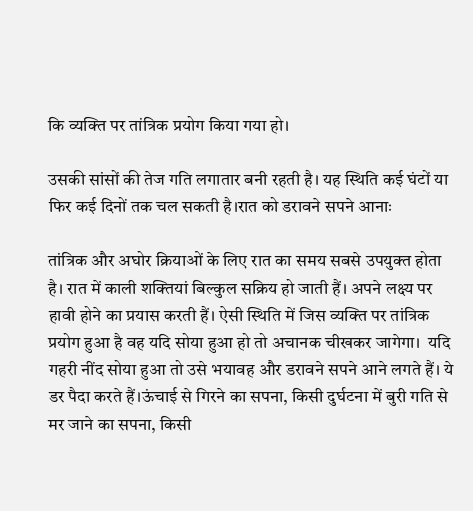कि व्यक्ति पर तांत्रिक प्रयोग किया गया हो।

उसकी सांसों की तेज गति लगातार बनी रहती है। यह स्थिति कई घंटों या फिर कई दिनों तक चल सकती है।रात को डरावने सपने आनाः

तांत्रिक और अघोर क्रियाओं के लिए रात का समय सबसे उपयुक्त होता है। रात में काली शक्तियां बिल्कुल सक्रिय हो जाती हैं। अपने लक्ष्य पर हावी होने का प्रयास करती हैं। ऐसी स्थिति में जिस व्यक्ति पर तांत्रिक प्रयोग हुआ है वह यदि सोया हुआ हो तो अचानक चीखकर जागेगा।  यदि गहरी नींद सोया हुआ तो उसे भयावह और डरावने सपने आने लगते हैं। ये डर पैदा करते हैं।ऊंचाई से गिरने का सपना, किसी दुर्घटना में बुरी गति से मर जाने का सपना, किसी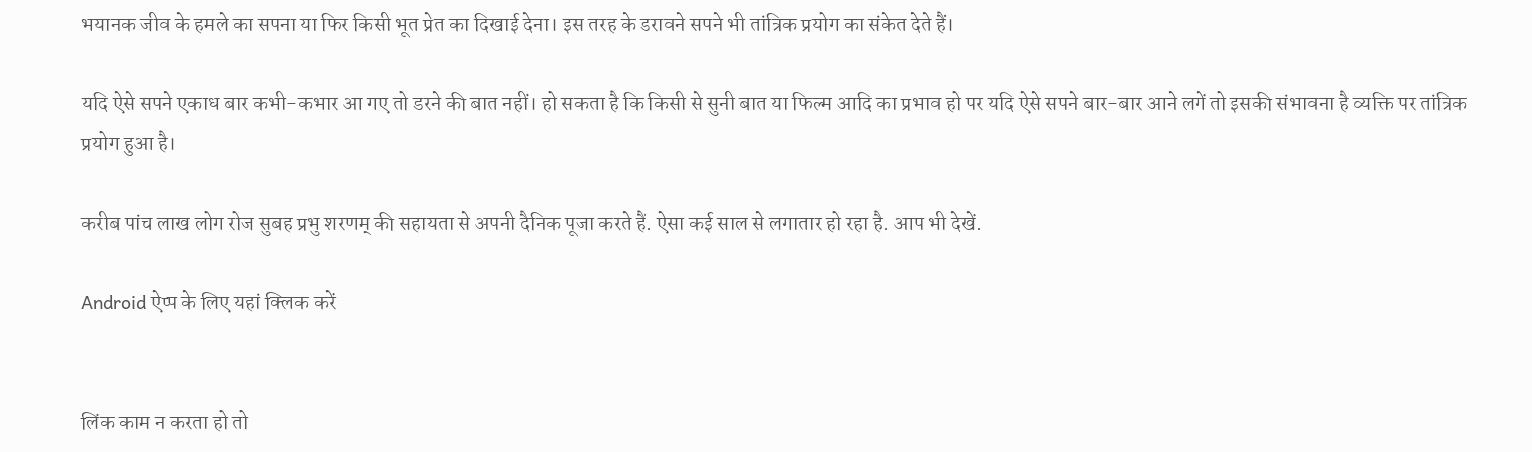भयानक जीव के हमले का सपना या फिर किसी भूत प्रेत का दिखाई देना। इस तरह के डरावने सपने भी तांत्रिक प्रयोग का संकेत देते हैं।

यदि ऐसे सपने एकाध बार कभी-कभार आ गए तो डरने की बात नहीं। हो सकता है कि किसी से सुनी बात या फिल्म आदि का प्रभाव हो पर यदि ऐसे सपने बार-बार आने लगें तो इसकी संभावना है व्यक्ति पर तांत्रिक प्रयोग हुआ है।

करीब पांच लाख लोग रोज सुबह प्रभु शरणम् की सहायता से अपनी दैनिक पूजा करते हैं. ऐसा कई साल से लगातार हो रहा है. आप भी देखें.

Android ऐप्प के लिए यहां क्लिक करें


लिंक काम न करता हो तो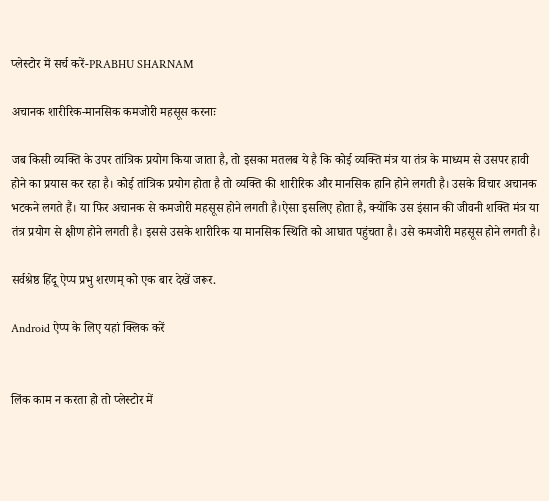प्लेस्टोर में सर्च करें-PRABHU SHARNAM

अचानक शारीरिक-मानसिक कमजोरी महसूस करनाः

जब किसी व्यक्ति के उपर तांत्रिक प्रयोग किया जाता है, तो इसका मतलब ये है कि कोई व्यक्ति मंत्र या तंत्र के माध्यम से उसपर हावी होने का प्रयास कर रहा है। कोई तांत्रिक प्रयोग होता है तो व्यक्ति की शारीरिक और मानसिक हानि होने लगती है। उसके विचार अचानक भटकने लगते हैं। या फिर अचानक से कमजोरी महसूस होने लगती है।ऐसा इसलिए होता है, क्योंकि उस इंसान की जीवनी शक्ति मंत्र या तंत्र प्रयोग से क्षीण होने लगती है। इससे उसके शारीरिक या मानसिक स्थिति को आघात पहुंचता है। उसे कमजोरी महसूस होने लगती है।

सर्वश्रेष्ठ हिंदू ऐप्प प्रभु शरणम् को एक बार देखें जरूर.

Android ऐप्प के लिए यहां क्लिक करें


लिंक काम न करता हो तो प्लेस्टोर में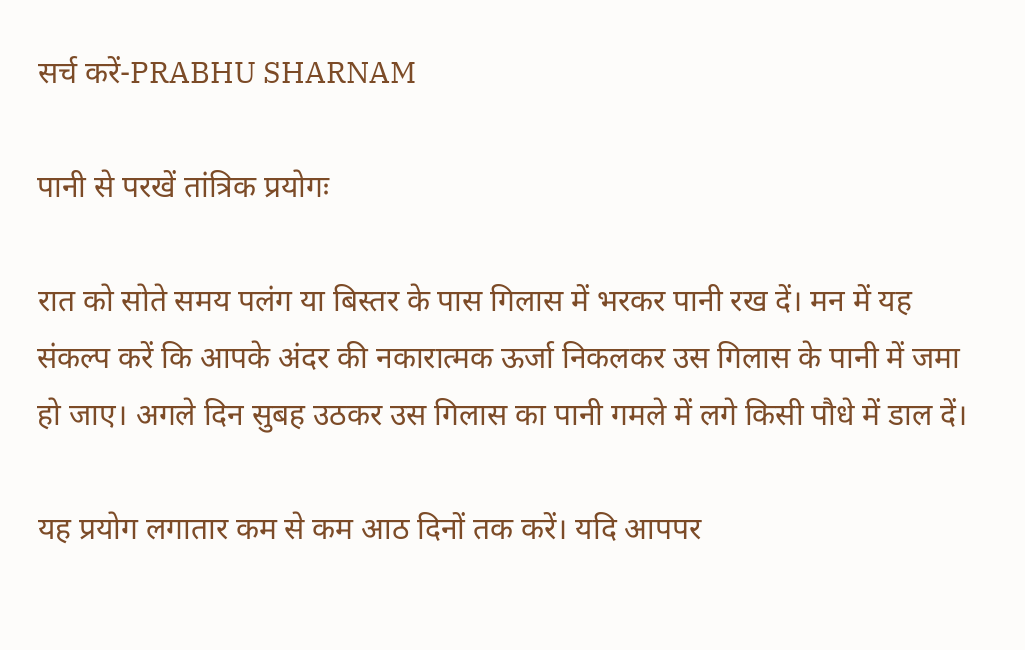सर्च करें-PRABHU SHARNAM

पानी से परखें तांत्रिक प्रयोगः

रात को सोते समय पलंग या बिस्तर के पास गिलास में भरकर पानी रख दें। मन में यह संकल्प करें कि आपके अंदर की नकारात्मक ऊर्जा निकलकर उस गिलास के पानी में जमा हो जाए। अगले दिन सुबह उठकर उस गिलास का पानी गमले में लगे किसी पौधे में डाल दें।

यह प्रयोग लगातार कम से कम आठ दिनों तक करें। यदि आपपर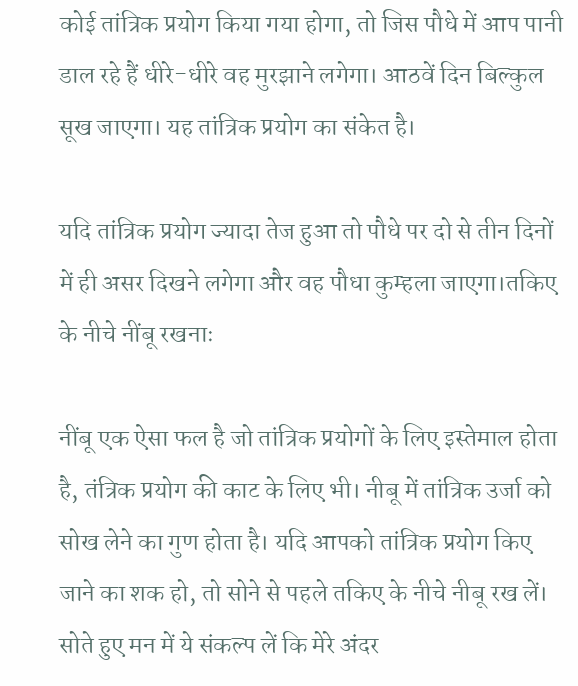कोई तांत्रिक प्रयोग किया गया होगा, तो जिस पौधे में आप पानी डाल रहे हैं धीरे-धीरे वह मुरझाने लगेगा। आठवें दिन बिल्कुल सूख जाएगा। यह तांत्रिक प्रयोग का संकेत है।

यदि तांत्रिक प्रयोग ज्यादा तेज हुआ तो पौधे पर दो से तीन दिनों में ही असर दिखने लगेगा और वह पौधा कुम्हला जाएगा।तकिए के नीचे नींबू रखनाः

नींबू एक ऐसा फल है जो तांत्रिक प्रयोगों के लिए इस्तेमाल होता है, तंत्रिक प्रयोग की काट के लिए भी। नीबू में तांत्रिक उर्जा को सोख लेने का गुण होता है। यदि आपको तांत्रिक प्रयोग किए जाने का शक हो, तो सोने से पहले तकिए के नीचे नीबू रख लें। सोते हुए मन में ये संकल्प लें कि मेरे अंदर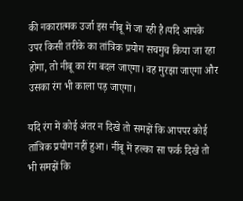की नकारात्मक उर्जा इस नीबू में जा रही है।यदि आपके उपर किसी तरीके का तांत्रिक प्रयोग सचमुच किया जा रहा होगा, तो नीबू का रंग बदल जाएगा। वह मुरझा जाएगा और उसका रंग भी काला पड़ जाएगा।

यदि रंग में कोई अंतर न दिखे तो समझें कि आपपर कोई तांत्रिक प्रयोग नहीं हुआ। नींबू में हल्का सा फर्क दिखे तो भी समझें कि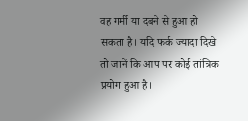वह गर्मी या दबने से हुआ हो सकता है। यदि फर्क ज्यादा दिखे तो जानें कि आप पर कोई तांत्रिक प्रयोग हुआ है।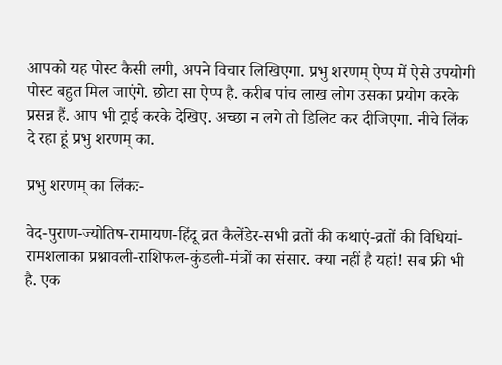आपको यह पोस्ट कैसी लगी, अपने विचार लिखिएगा. प्रभु शरणम् ऐप्प में ऐसे उपयोगी पोस्ट बहुत मिल जाएंगे. छोटा सा ऐप्प है. करीब पांच लाख लोग उसका प्रयोग करके प्रसन्न हैं. आप भी ट्राई करके देखिए. अच्छा न लगे तो डिलिट कर दीजिएगा. नीचे लिंक दे रहा हूं प्रभु शरणम् का.

प्रभु शरणम् का लिंकः-

वेद-पुराण-ज्योतिष-रामायण-हिंदू व्रत कैलेंडेर-सभी व्रतों की कथाएं-व्रतों की विधियां-रामशलाका प्रश्नावली-राशिफल-कुंडली-मंत्रों का संसार. क्या नहीं है यहां! सब फ्री भी है. एक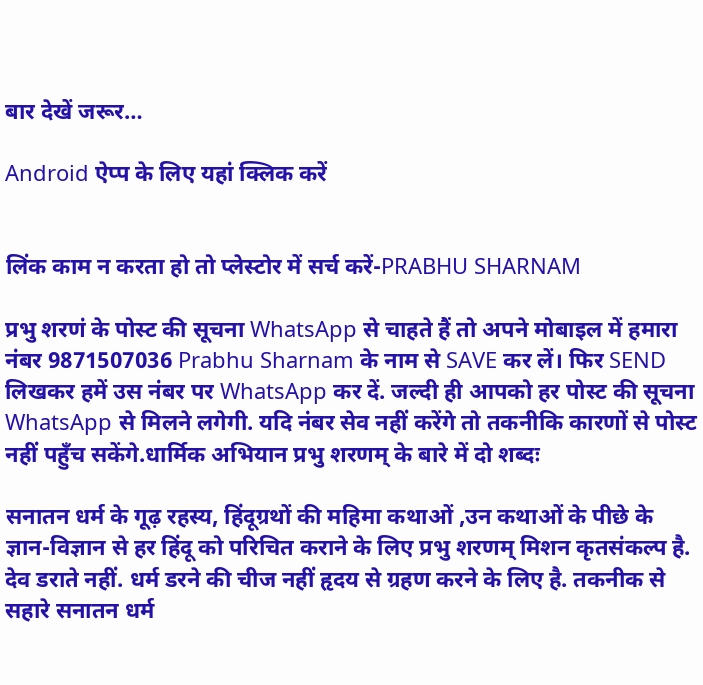बार देखें जरूर…

Android ऐप्प के लिए यहां क्लिक करें


लिंक काम न करता हो तो प्लेस्टोर में सर्च करें-PRABHU SHARNAM

प्रभु शरणं के पोस्ट की सूचना WhatsApp से चाहते हैं तो अपने मोबाइल में हमारा नंबर 9871507036 Prabhu Sharnam के नाम से SAVE कर लें। फिर SEND लिखकर हमें उस नंबर पर WhatsApp कर दें. जल्दी ही आपको हर पोस्ट की सूचना WhatsApp से मिलने लगेगी. यदि नंबर सेव नहीं करेंगे तो तकनीकि कारणों से पोस्ट नहीं पहुँच सकेंगे.धार्मिक अभियान प्रभु शरणम् के बारे में दो शब्दः

सनातन धर्म के गूढ़ रहस्य, हिंदूग्रथों की महिमा कथाओं ,उन कथाओं के पीछे के ज्ञान-विज्ञान से हर हिंदू को परिचित कराने के लिए प्रभु शरणम् मिशन कृतसंकल्प है. देव डराते नहीं. धर्म डरने की चीज नहीं हृदय से ग्रहण करने के लिए है. तकनीक से सहारे सनातन धर्म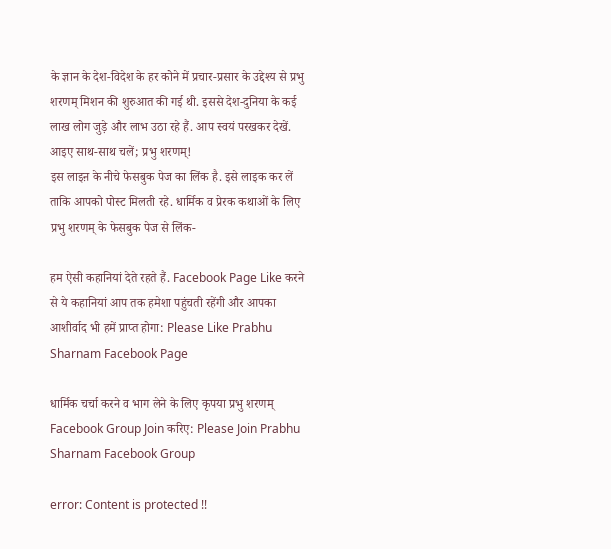के ज्ञान के देश-विदेश के हर कोने में प्रचार-प्रसार के उद्देश्य से प्रभु शरणम् मिशन की शुरुआत की गई थी. इससे देश-दुनिया के कई लाख लोग जुड़े और लाभ उठा रहे हैं. आप स्वयं परखकर देखें. आइए साथ-साथ चलें; प्रभु शरणम्!
इस लाइऩ के नीचे फेसबुक पेज का लिंक है. इसे लाइक कर लें ताकि आपको पोस्ट मिलती रहे. धार्मिक व प्रेरक कथाओं के लिए प्रभु शरणम् के फेसबुक पेज से लिंक-

हम ऐसी कहानियां देते रहते हैं. Facebook Page Like करने से ये कहानियां आप तक हमेशा पहुंचती रहेंगी और आपका आशीर्वाद भी हमें प्राप्त होगा: Please Like Prabhu Sharnam Facebook Page

धार्मिक चर्चा करने व भाग लेने के लिए कृपया प्रभु शरणम् Facebook Group Join करिए: Please Join Prabhu Sharnam Facebook Group

error: Content is protected !!